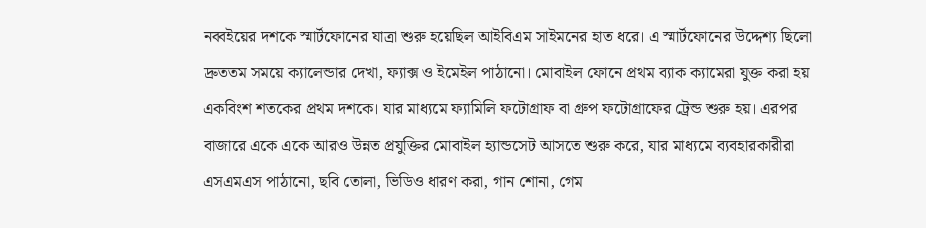নব্বইয়ের দশকে স্মার্টফোনের যাত্রা শুরু হয়েছিল আইবিএম সাইমনের হাত ধরে। এ স্মার্টফোনের উদ্দেশ্য ছিলো দ্রুততম সময়ে ক্যালেন্ডার দেখা, ফ্যাক্স ও ইমেইল পাঠানো। মোবাইল ফোনে প্রথম ব্যাক ক্যামেরা যুক্ত করা হয় একবিংশ শতকের প্রথম দশকে। যার মাধ্যমে ফ্যামিলি ফটোগ্রাফ বা গ্রুপ ফটোগ্রাফের ট্রেন্ড শুরু হয়। এরপর বাজারে একে একে আরও উন্নত প্রযুক্তির মোবাইল হ্যান্ডসেট আসতে শুরু করে, যার মাধ্যমে ব্যবহারকারীরা এসএমএস পাঠানো, ছবি তোলা, ভিডিও ধারণ করা, গান শোনা, গেম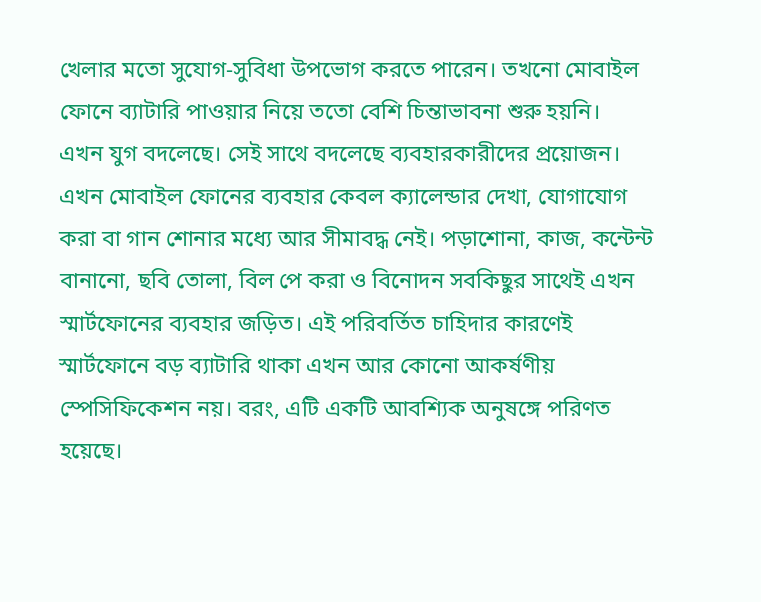খেলার মতো সুযোগ-সুবিধা উপভোগ করতে পারেন। তখনো মোবাইল ফোনে ব্যাটারি পাওয়ার নিয়ে ততো বেশি চিন্তাভাবনা শুরু হয়নি।
এখন যুগ বদলেছে। সেই সাথে বদলেছে ব্যবহারকারীদের প্রয়োজন। এখন মোবাইল ফোনের ব্যবহার কেবল ক্যালেন্ডার দেখা, যোগাযোগ করা বা গান শোনার মধ্যে আর সীমাবদ্ধ নেই। পড়াশোনা, কাজ, কন্টেন্ট বানানো, ছবি তোলা, বিল পে করা ও বিনোদন সবকিছুর সাথেই এখন স্মার্টফোনের ব্যবহার জড়িত। এই পরিবর্তিত চাহিদার কারণেই স্মার্টফোনে বড় ব্যাটারি থাকা এখন আর কোনো আকর্ষণীয় স্পেসিফিকেশন নয়। বরং, এটি একটি আবশ্যিক অনুষঙ্গে পরিণত হয়েছে।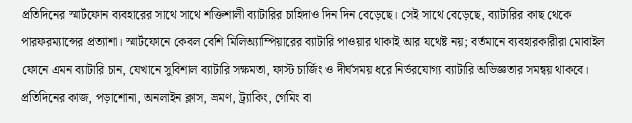প্রতিদিনের স্মার্টফোন ব্যবহারের সাথে সাথে শক্তিশালী ব্যাটারির চাহিদাও দিন দিন বেড়েছে। সেই সাথে বেড়েছে, ব্যাটারির কাছ থেকে পারফরম্যান্সের প্রত্যাশা। স্মার্টফোনে কেবল বেশি মিলিঅ্যাম্পিয়ারের ব্যাটারি পাওয়ার থাকাই আর যথেষ্ট নয়; বর্তমানে ব্যবহারকারীরা মোবাইল ফোনে এমন ব্যাটারি চান, যেখানে সুবিশাল ব্যাটারি সক্ষমতা, ফাস্ট চার্জিং ও দীর্ঘসময় ধরে নির্ভরযোগ্য ব্যাটারি অভিজ্ঞতার সমন্বয় থাকবে। প্রতিদিনের কাজ, পড়াশোনা, অনলাইন ক্লাস, ভ্রমণ, ট্র্যাকিং, গেমিং বা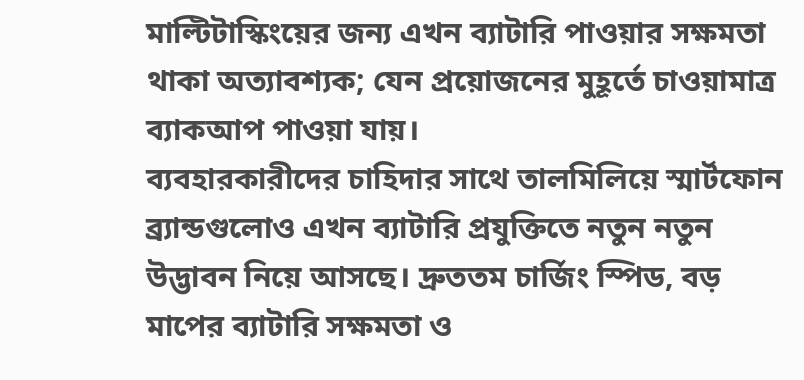মাল্টিটাস্কিংয়ের জন্য এখন ব্যাটারি পাওয়ার সক্ষমতা থাকা অত্যাবশ্যক; যেন প্রয়োজনের মুহূর্তে চাওয়ামাত্র ব্যাকআপ পাওয়া যায়।
ব্যবহারকারীদের চাহিদার সাথে তালমিলিয়ে স্মার্টফোন ব্র্যান্ডগুলোও এখন ব্যাটারি প্রযুক্তিতে নতুন নতুন উদ্ভাবন নিয়ে আসছে। দ্রুততম চার্জিং স্পিড, বড় মাপের ব্যাটারি সক্ষমতা ও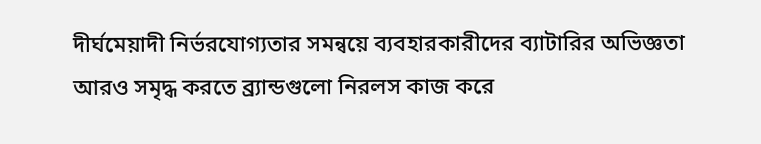দীর্ঘমেয়াদী নির্ভরযোগ্যতার সমন্বয়ে ব্যবহারকারীদের ব্যাটারির অভিজ্ঞতা আরও সমৃদ্ধ করতে ব্র্যান্ডগুলো নিরলস কাজ করে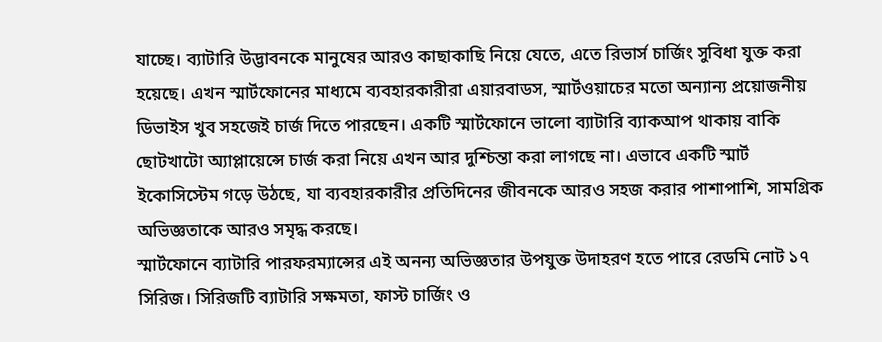যাচ্ছে। ব্যাটারি উদ্ভাবনকে মানুষের আরও কাছাকাছি নিয়ে যেতে, এতে রিভার্স চার্জিং সুবিধা যুক্ত করা হয়েছে। এখন স্মার্টফোনের মাধ্যমে ব্যবহারকারীরা এয়ারবাডস, স্মার্টওয়াচের মতো অন্যান্য প্রয়োজনীয় ডিভাইস খুব সহজেই চার্জ দিতে পারছেন। একটি স্মার্টফোনে ভালো ব্যাটারি ব্যাকআপ থাকায় বাকি ছোটখাটো অ্যাপ্লায়েন্সে চার্জ করা নিয়ে এখন আর দুশ্চিন্তা করা লাগছে না। এভাবে একটি স্মার্ট ইকোসিস্টেম গড়ে উঠছে, যা ব্যবহারকারীর প্রতিদিনের জীবনকে আরও সহজ করার পাশাপাশি, সামগ্রিক অভিজ্ঞতাকে আরও সমৃদ্ধ করছে।
স্মার্টফোনে ব্যাটারি পারফরম্যান্সের এই অনন্য অভিজ্ঞতার উপযুক্ত উদাহরণ হতে পারে রেডমি নোট ১৭ সিরিজ। সিরিজটি ব্যাটারি সক্ষমতা, ফাস্ট চার্জিং ও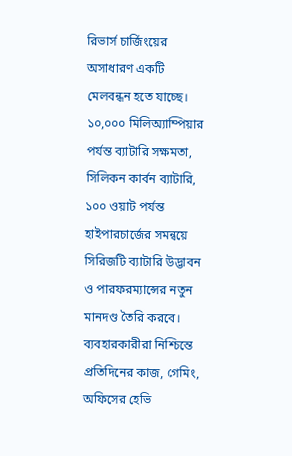রিভার্স চার্জিংয়ের অসাধারণ একটি মেলবন্ধন হতে যাচ্ছে। ১০,০০০ মিলিঅ্যাম্পিয়ার পর্যন্ত ব্যাটারি সক্ষমতা, সিলিকন কার্বন ব্যাটারি, ১০০ ওয়াট পর্যন্ত হাইপারচার্জের সমন্বয়ে সিরিজটি ব্যাটারি উদ্ভাবন ও পারফরম্যান্সের নতুন মানদণ্ড তৈরি করবে। ব্যবহারকারীরা নিশ্চিন্তে প্রতিদিনের কাজ, গেমিং, অফিসের হেভি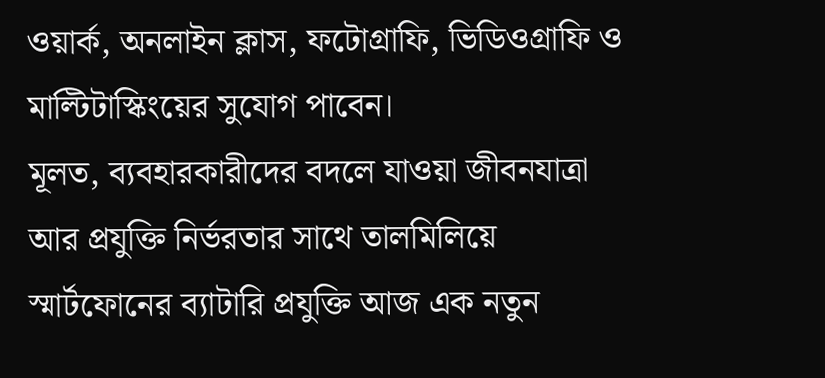ওয়ার্ক, অনলাইন ক্লাস, ফটোগ্রাফি, ভিডিওগ্রাফি ও মাল্টিটাস্কিংয়ের সুযোগ পাবেন।
মূলত, ব্যবহারকারীদের বদলে যাওয়া জীবনযাত্রা আর প্রযুক্তি নির্ভরতার সাথে তালমিলিয়ে স্মার্টফোনের ব্যাটারি প্রযুক্তি আজ এক নতুন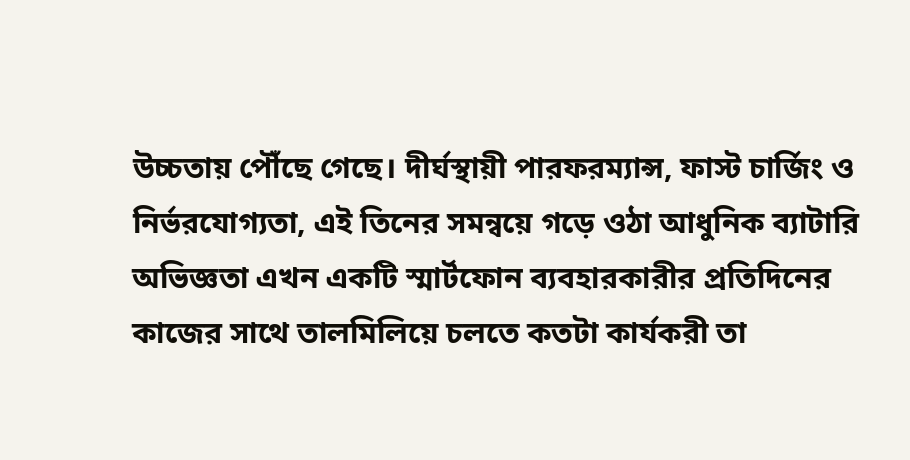উচ্চতায় পৌঁছে গেছে। দীর্ঘস্থায়ী পারফরম্যান্স, ফাস্ট চার্জিং ও নির্ভরযোগ্যতা, এই তিনের সমন্বয়ে গড়ে ওঠা আধুনিক ব্যাটারি অভিজ্ঞতা এখন একটি স্মার্টফোন ব্যবহারকারীর প্রতিদিনের কাজের সাথে তালমিলিয়ে চলতে কতটা কার্যকরী তা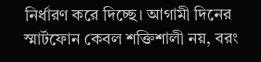নির্ধারণ করে দিচ্ছে। আগামী দিনের স্মার্টফোন কেবল শক্তিশালী নয়, বরং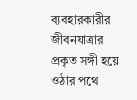ব্যবহারকারীর জীবনযাত্রার প্রকৃত সঙ্গী হয়ে ওঠার পথে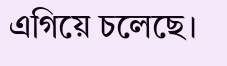এগিয়ে চলেছে।